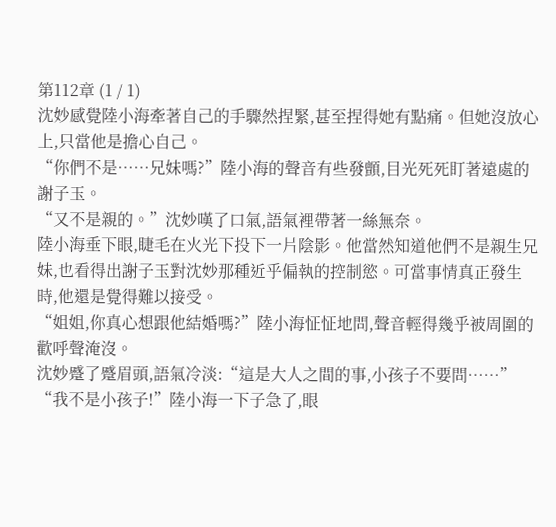第112章 (1 / 1)
沈妙感覺陸小海牽著自己的手驟然捏緊,甚至捏得她有點痛。但她沒放心上,只當他是擔心自己。
“你們不是……兄妹嗎?”陸小海的聲音有些發顫,目光死死盯著遠處的謝子玉。
“又不是親的。”沈妙嘆了口氣,語氣裡帶著一絲無奈。
陸小海垂下眼,睫毛在火光下投下一片陰影。他當然知道他們不是親生兄妹,也看得出謝子玉對沈妙那種近乎偏執的控制慾。可當事情真正發生時,他還是覺得難以接受。
“姐姐,你真心想跟他結婚嗎?”陸小海怔怔地問,聲音輕得幾乎被周圍的歡呼聲淹沒。
沈妙蹙了蹙眉頭,語氣冷淡:“這是大人之間的事,小孩子不要問……”
“我不是小孩子!”陸小海一下子急了,眼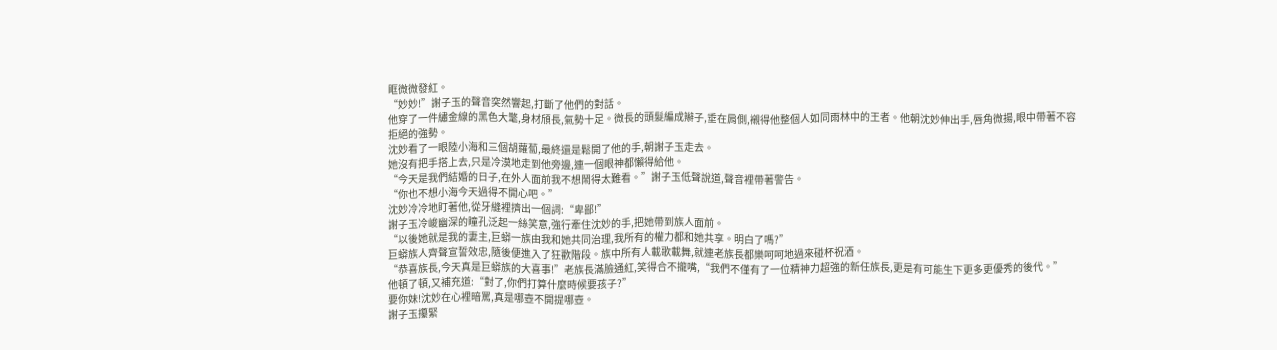眶微微發紅。
“妙妙!”謝子玉的聲音突然響起,打斷了他們的對話。
他穿了一件繡金線的黑色大氅,身材頎長,氣勢十足。微長的頭髮編成辮子,垂在肩側,襯得他整個人如同雨林中的王者。他朝沈妙伸出手,唇角微揚,眼中帶著不容拒絕的強勢。
沈妙看了一眼陸小海和三個胡蘿蔔,最終還是鬆開了他的手,朝謝子玉走去。
她沒有把手搭上去,只是冷漠地走到他旁邊,連一個眼神都懶得給他。
“今天是我們結婚的日子,在外人面前我不想鬧得太難看。”謝子玉低聲說道,聲音裡帶著警告。
“你也不想小海今天過得不開心吧。”
沈妙冷冷地盯著他,從牙縫裡擠出一個詞:“卑鄙!”
謝子玉冷峻幽深的瞳孔泛起一絲笑意,強行牽住沈妙的手,把她帶到族人面前。
“以後她就是我的妻主,巨蟒一族由我和她共同治理,我所有的權力都和她共享。明白了嗎?”
巨蟒族人齊聲宣誓效忠,隨後便進入了狂歡階段。族中所有人載歌載舞,就連老族長都樂呵呵地過來碰杯祝酒。
“恭喜族長,今天真是巨蟒族的大喜事!”老族長滿臉通紅,笑得合不攏嘴,“我們不僅有了一位精神力超強的新任族長,更是有可能生下更多更優秀的後代。”
他頓了頓,又補充道:“對了,你們打算什麼時候要孩子?”
要你妹!沈妙在心裡暗罵,真是哪壺不開提哪壺。
謝子玉攥緊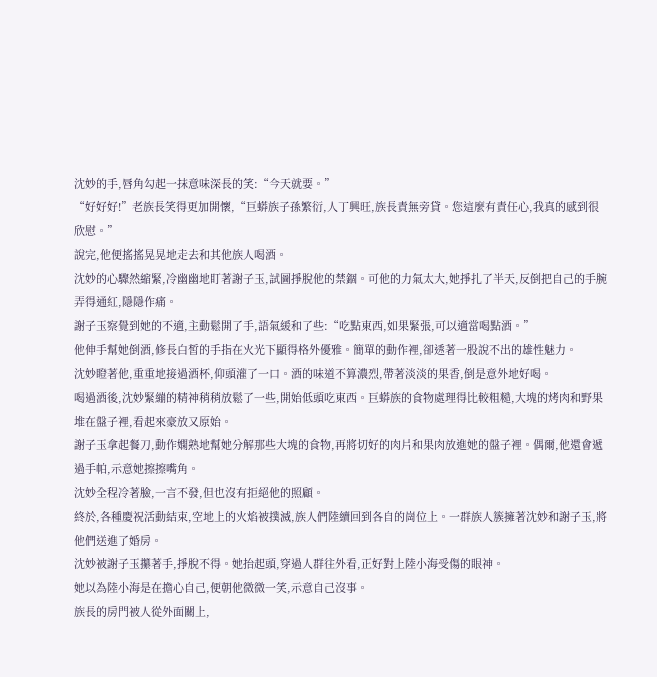沈妙的手,唇角勾起一抹意味深長的笑:“今天就要。”
“好好好!”老族長笑得更加開懷,“巨蟒族子孫繁衍,人丁興旺,族長責無旁貸。您這麼有責任心,我真的感到很欣慰。”
說完,他便搖搖晃晃地走去和其他族人喝酒。
沈妙的心驟然縮緊,冷幽幽地盯著謝子玉,試圖掙脫他的禁錮。可他的力氣太大,她掙扎了半天,反倒把自己的手腕弄得通紅,隱隱作痛。
謝子玉察覺到她的不適,主動鬆開了手,語氣緩和了些:“吃點東西,如果緊張,可以適當喝點酒。”
他伸手幫她倒酒,修長白皙的手指在火光下顯得格外優雅。簡單的動作裡,卻透著一股說不出的雄性魅力。
沈妙瞪著他,重重地接過酒杯,仰頭灌了一口。酒的味道不算濃烈,帶著淡淡的果香,倒是意外地好喝。
喝過酒後,沈妙緊繃的精神稍稍放鬆了一些,開始低頭吃東西。巨蟒族的食物處理得比較粗糙,大塊的烤肉和野果堆在盤子裡,看起來豪放又原始。
謝子玉拿起餐刀,動作嫻熟地幫她分解那些大塊的食物,再將切好的肉片和果肉放進她的盤子裡。偶爾,他還會遞過手帕,示意她擦擦嘴角。
沈妙全程冷著臉,一言不發,但也沒有拒絕他的照顧。
終於,各種慶祝活動結束,空地上的火焰被撲滅,族人們陸續回到各自的崗位上。一群族人簇擁著沈妙和謝子玉,將他們送進了婚房。
沈妙被謝子玉攥著手,掙脫不得。她抬起頭,穿過人群往外看,正好對上陸小海受傷的眼神。
她以為陸小海是在擔心自己,便朝他微微一笑,示意自己沒事。
族長的房門被人從外面關上,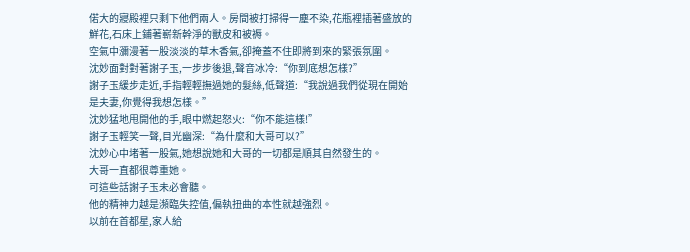偌大的寢殿裡只剩下他們兩人。房間被打掃得一塵不染,花瓶裡插著盛放的鮮花,石床上鋪著嶄新幹淨的獸皮和被褥。
空氣中瀰漫著一股淡淡的草木香氣,卻掩蓋不住即將到來的緊張氛圍。
沈妙面對對著謝子玉,一步步後退,聲音冰冷:“你到底想怎樣?”
謝子玉緩步走近,手指輕輕撫過她的髮絲,低聲道:“我說過我們從現在開始是夫妻,你覺得我想怎樣。”
沈妙猛地甩開他的手,眼中燃起怒火:“你不能這樣!”
謝子玉輕笑一聲,目光幽深:“為什麼和大哥可以?”
沈妙心中堵著一股氣,她想說她和大哥的一切都是順其自然發生的。
大哥一直都很尊重她。
可這些話謝子玉未必會聽。
他的精神力越是瀕臨失控值,偏執扭曲的本性就越強烈。
以前在首都星,家人給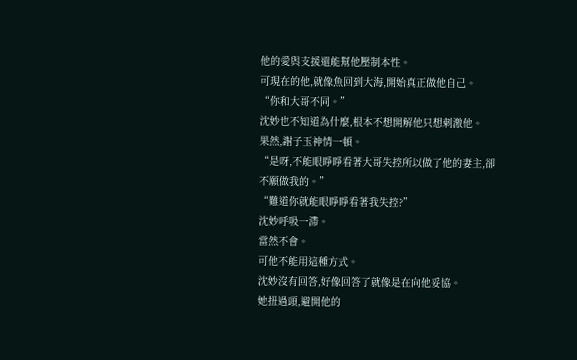他的愛與支援還能幫他壓制本性。
可現在的他,就像魚回到大海,開始真正做他自己。
“你和大哥不同。”
沈妙也不知道為什麼,根本不想開解他只想刺激他。
果然,謝子玉神情一頓。
“是呀,不能眼睜睜看著大哥失控所以做了他的妻主,卻不願做我的。”
“難道你就能眼睜睜看著我失控?”
沈妙呼吸一滯。
當然不會。
可他不能用這種方式。
沈妙沒有回答,好像回答了就像是在向他妥協。
她扭過頭,避開他的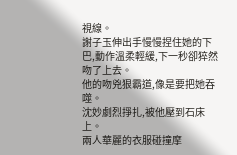視線。
謝子玉伸出手慢慢捏住她的下巴,動作溫柔輕緩,下一秒卻猝然吻了上去。
他的吻兇狠霸道,像是要把她吞噬。
沈妙劇烈掙扎,被他壓到石床上。
兩人華麗的衣服碰撞摩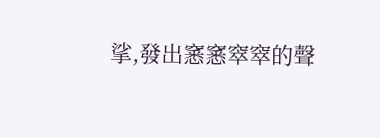挲,發出窸窸窣窣的聲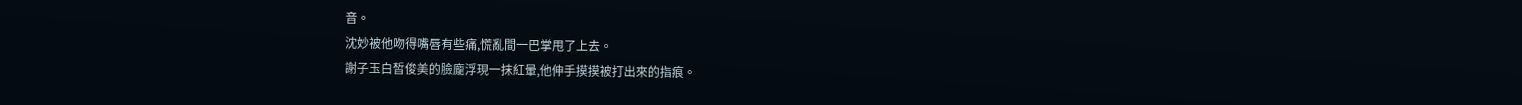音。
沈妙被他吻得嘴唇有些痛,慌亂間一巴掌甩了上去。
謝子玉白皙俊美的臉龐浮現一抹紅暈,他伸手摸摸被打出來的指痕。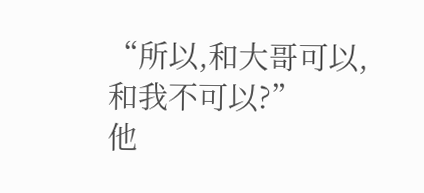“所以,和大哥可以,和我不可以?”
他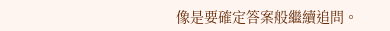像是要確定答案般繼續追問。